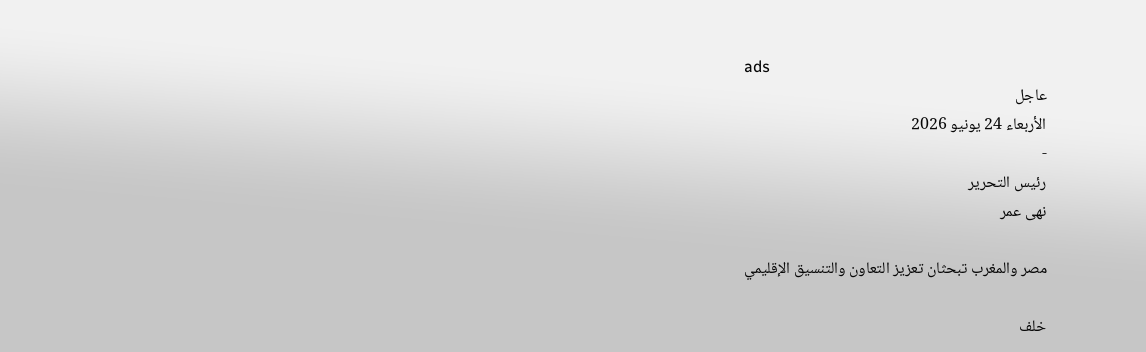ads
عاجل
الأربعاء 24 يونيو 2026
-
رئيس التحرير
نهى عمر

مصر والمغرب تبحثان تعزيز التعاون والتنسيق الإقليمي

خلف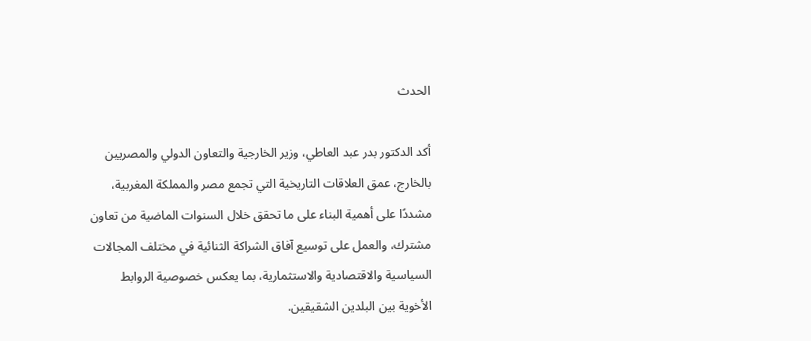الحدث

أكد الدكتور بدر عبد العاطي، وزير الخارجية والتعاون الدولي والمصريين بالخارج، عمق العلاقات التاريخية التي تجمع مصر والمملكة المغربية، مشددًا على أهمية البناء على ما تحقق خلال السنوات الماضية من تعاون مشترك، والعمل على توسيع آفاق الشراكة الثنائية في مختلف المجالات السياسية والاقتصادية والاستثمارية، بما يعكس خصوصية الروابط الأخوية بين البلدين الشقيقين.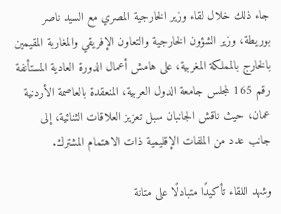جاء ذلك خلال لقاء وزير الخارجية المصري مع السيد ناصر بوريطة، وزير الشؤون الخارجية والتعاون الإفريقي والمغاربة المقيمين بالخارج بالمملكة المغربية، على هامش أعمال الدورة العادية المستأنفة رقم 165 لمجلس جامعة الدول العربية، المنعقدة بالعاصمة الأردنية عمان، حيث ناقش الجانبان سبل تعزيز العلاقات الثنائية، إلى جانب عدد من الملفات الإقليمية ذات الاهتمام المشترك.

وشهد اللقاء تأكيدًا متبادلًا على متانة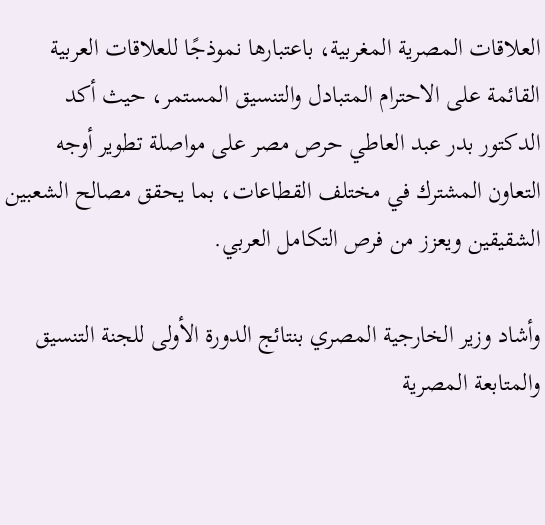العلاقات المصرية المغربية، باعتبارها نموذجًا للعلاقات العربية القائمة على الاحترام المتبادل والتنسيق المستمر، حيث أكد الدكتور بدر عبد العاطي حرص مصر على مواصلة تطوير أوجه التعاون المشترك في مختلف القطاعات، بما يحقق مصالح الشعبين الشقيقين ويعزز من فرص التكامل العربي.

وأشاد وزير الخارجية المصري بنتائج الدورة الأولى للجنة التنسيق والمتابعة المصرية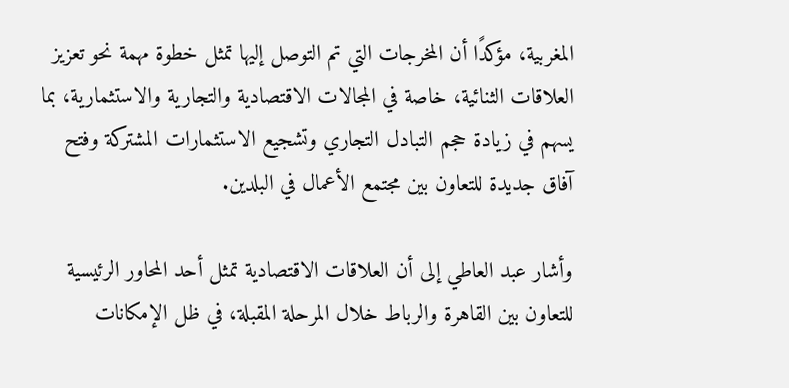المغربية، مؤكدًا أن المخرجات التي تم التوصل إليها تمثل خطوة مهمة نحو تعزيز العلاقات الثنائية، خاصة في المجالات الاقتصادية والتجارية والاستثمارية، بما يسهم في زيادة حجم التبادل التجاري وتشجيع الاستثمارات المشتركة وفتح آفاق جديدة للتعاون بين مجتمع الأعمال في البلدين.

وأشار عبد العاطي إلى أن العلاقات الاقتصادية تمثل أحد المحاور الرئيسية للتعاون بين القاهرة والرباط خلال المرحلة المقبلة، في ظل الإمكانات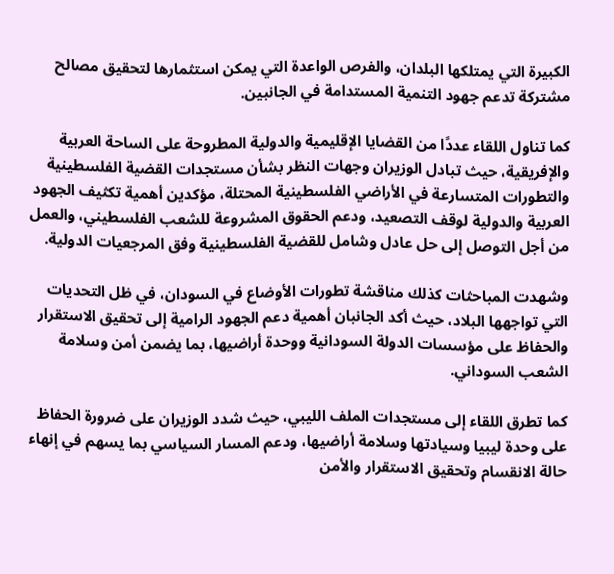الكبيرة التي يمتلكها البلدان، والفرص الواعدة التي يمكن استثمارها لتحقيق مصالح مشتركة تدعم جهود التنمية المستدامة في الجانبين.

كما تناول اللقاء عددًا من القضايا الإقليمية والدولية المطروحة على الساحة العربية والإفريقية، حيث تبادل الوزيران وجهات النظر بشأن مستجدات القضية الفلسطينية والتطورات المتسارعة في الأراضي الفلسطينية المحتلة، مؤكدين أهمية تكثيف الجهود العربية والدولية لوقف التصعيد، ودعم الحقوق المشروعة للشعب الفلسطيني، والعمل من أجل التوصل إلى حل عادل وشامل للقضية الفلسطينية وفق المرجعيات الدولية.

وشهدت المباحثات كذلك مناقشة تطورات الأوضاع في السودان، في ظل التحديات التي تواجهها البلاد، حيث أكد الجانبان أهمية دعم الجهود الرامية إلى تحقيق الاستقرار والحفاظ على مؤسسات الدولة السودانية ووحدة أراضيها، بما يضمن أمن وسلامة الشعب السوداني.

كما تطرق اللقاء إلى مستجدات الملف الليبي، حيث شدد الوزيران على ضرورة الحفاظ على وحدة ليبيا وسيادتها وسلامة أراضيها، ودعم المسار السياسي بما يسهم في إنهاء حالة الانقسام وتحقيق الاستقرار والأمن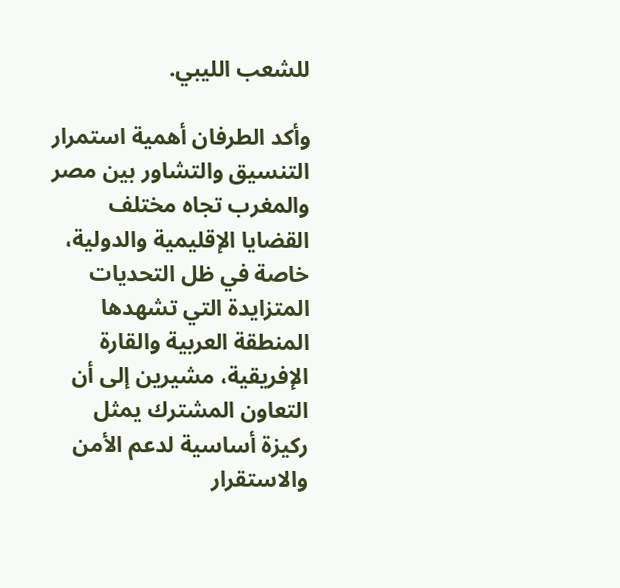للشعب الليبي.

وأكد الطرفان أهمية استمرار التنسيق والتشاور بين مصر والمغرب تجاه مختلف القضايا الإقليمية والدولية، خاصة في ظل التحديات المتزايدة التي تشهدها المنطقة العربية والقارة الإفريقية، مشيرين إلى أن التعاون المشترك يمثل ركيزة أساسية لدعم الأمن والاستقرار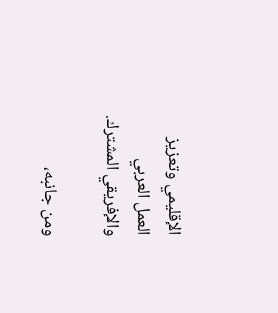الإقليمي وتعزيز العمل العربي والإفريقي المشترك.

ومن جانبه،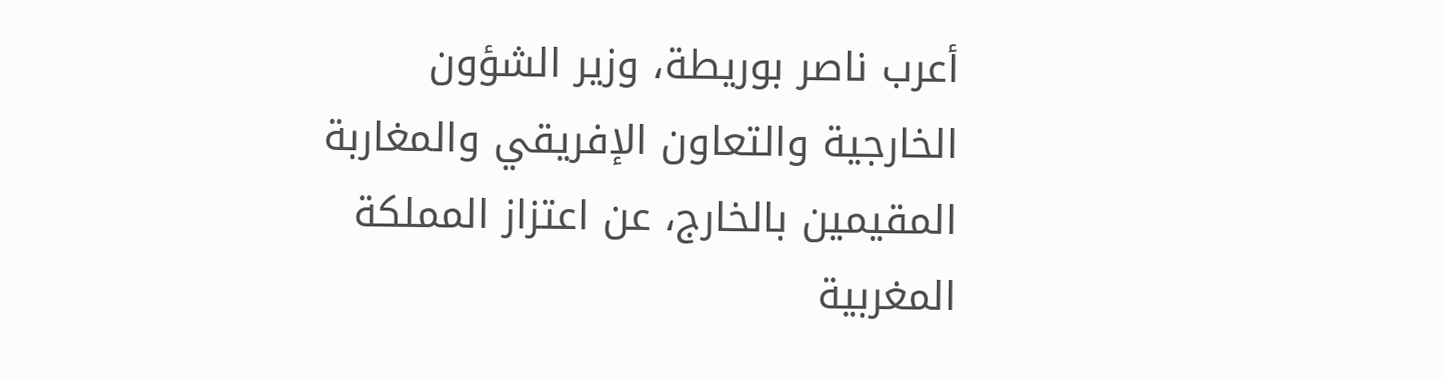أعرب ناصر بوريطة، وزير الشؤون الخارجية والتعاون الإفريقي والمغاربة المقيمين بالخارج، عن اعتزاز المملكة المغربية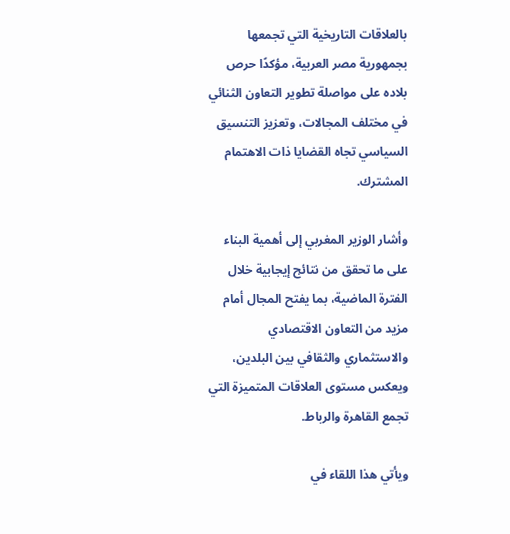بالعلاقات التاريخية التي تجمعها بجمهورية مصر العربية، مؤكدًا حرص بلاده على مواصلة تطوير التعاون الثنائي في مختلف المجالات، وتعزيز التنسيق السياسي تجاه القضايا ذات الاهتمام المشترك.

وأشار الوزير المغربي إلى أهمية البناء على ما تحقق من نتائج إيجابية خلال الفترة الماضية، بما يفتح المجال أمام مزيد من التعاون الاقتصادي والاستثماري والثقافي بين البلدين، ويعكس مستوى العلاقات المتميزة التي تجمع القاهرة والرباط.

ويأتي هذا اللقاء في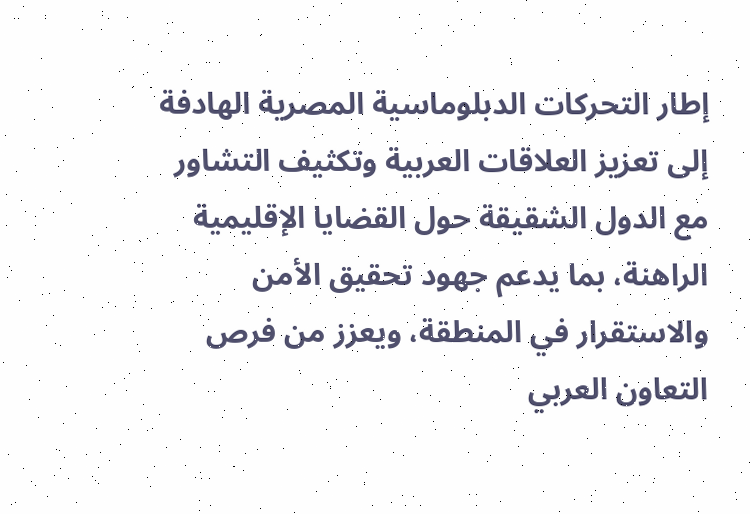إطار التحركات الدبلوماسية المصرية الهادفة إلى تعزيز العلاقات العربية وتكثيف التشاور مع الدول الشقيقة حول القضايا الإقليمية الراهنة، بما يدعم جهود تحقيق الأمن والاستقرار في المنطقة، ويعزز من فرص التعاون العربي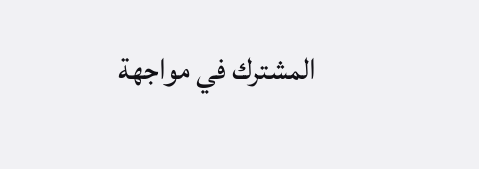المشترك في مواجهة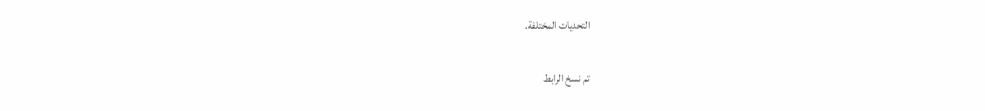التحديات المختلفة.

تم نسخ الرابط